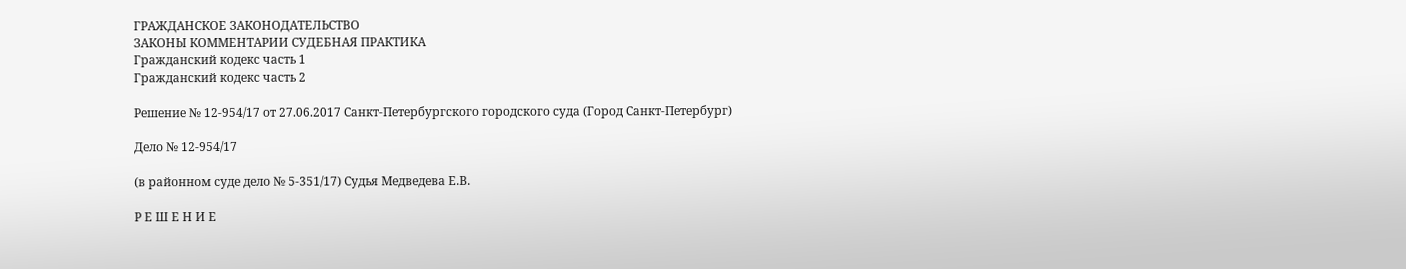ГРАЖДАНСКОЕ ЗАКОНОДАТЕЛЬСТВО
ЗАКОНЫ КОММЕНТАРИИ СУДЕБНАЯ ПРАКТИКА
Гражданский кодекс часть 1
Гражданский кодекс часть 2

Решение № 12-954/17 от 27.06.2017 Санкт-Петербургского городского суда (Город Санкт-Петербург)

Дело № 12-954/17

(в районном суде дело № 5-351/17) Судья Медведева Е.В.

Р Е Ш Е Н И Е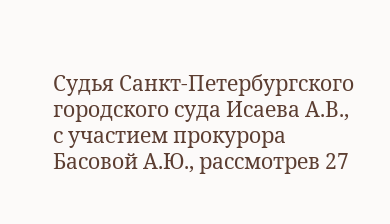Судья Санкт-Петербургского городского суда Исаева А.В., с участием прокурора Басовой А.Ю., рассмотрев 27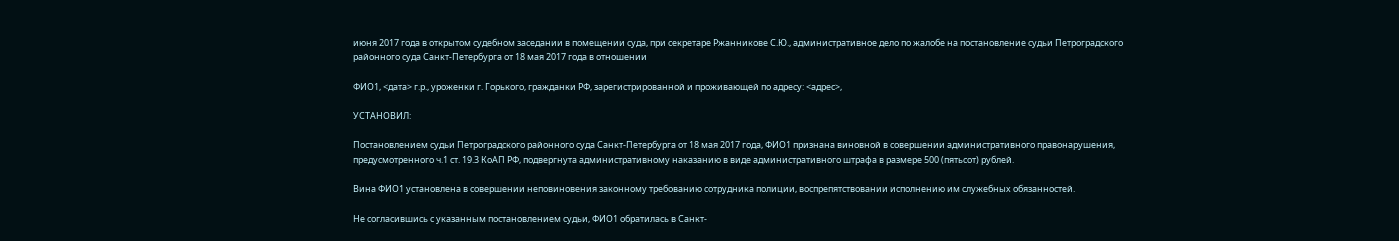июня 2017 года в открытом судебном заседании в помещении суда, при секретаре Ржанникове С.Ю., административное дело по жалобе на постановление судьи Петроградского районного суда Санкт-Петербурга от 18 мая 2017 года в отношении

ФИО1, <дата> г.р., уроженки г. Горького, гражданки РФ, зарегистрированной и проживающей по адресу: <адрес>,

УСТАНОВИЛ:

Постановлением судьи Петроградского районного суда Санкт-Петербурга от 18 мая 2017 года, ФИО1 признана виновной в совершении административного правонарушения, предусмотренного ч.1 ст. 19.3 КоАП РФ, подвергнута административному наказанию в виде административного штрафа в размере 500 (пятьсот) рублей.

Вина ФИО1 установлена в совершении неповиновения законному требованию сотрудника полиции, воспрепятствовании исполнению им служебных обязанностей.

Не согласившись с указанным постановлением судьи, ФИО1 обратилась в Санкт-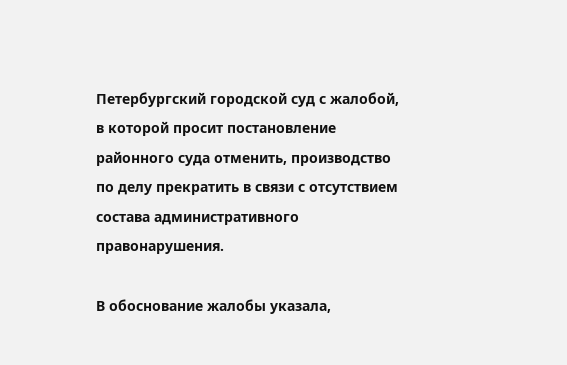Петербургский городской суд с жалобой, в которой просит постановление районного суда отменить, производство по делу прекратить в связи с отсутствием состава административного правонарушения.

В обоснование жалобы указала,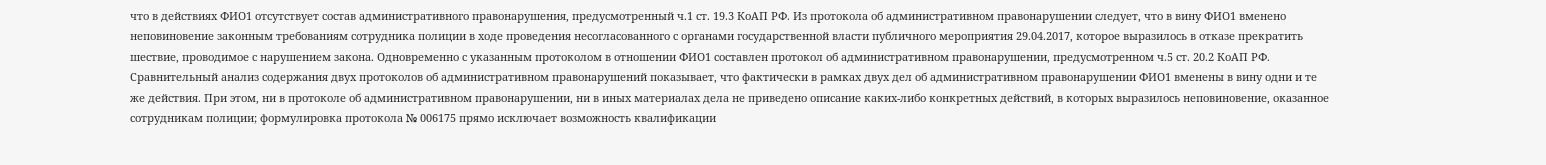что в действиях ФИО1 отсутствует состав административного правонарушения, предусмотренный ч.1 ст. 19.3 КоАП РФ. Из протокола об административном правонарушении следует, что в вину ФИО1 вменено неповиновение законным требованиям сотрудника полиции в ходе проведения несогласованного с органами государственной власти публичного мероприятия 29.04.2017, которое выразилось в отказе прекратить шествие, проводимое с нарушением закона. Одновременно с указанным протоколом в отношении ФИО1 составлен протокол об административном правонарушении, предусмотренном ч.5 ст. 20.2 КоАП РФ. Сравнительный анализ содержания двух протоколов об административном правонарушений показывает, что фактически в рамках двух дел об административном правонарушении ФИО1 вменены в вину одни и те же действия. При этом, ни в протоколе об административном правонарушении, ни в иных материалах дела не приведено описание каких-либо конкретных действий, в которых выразилось неповиновение, оказанное сотрудникам полиции; формулировка протокола № 006175 прямо исключает возможность квалификации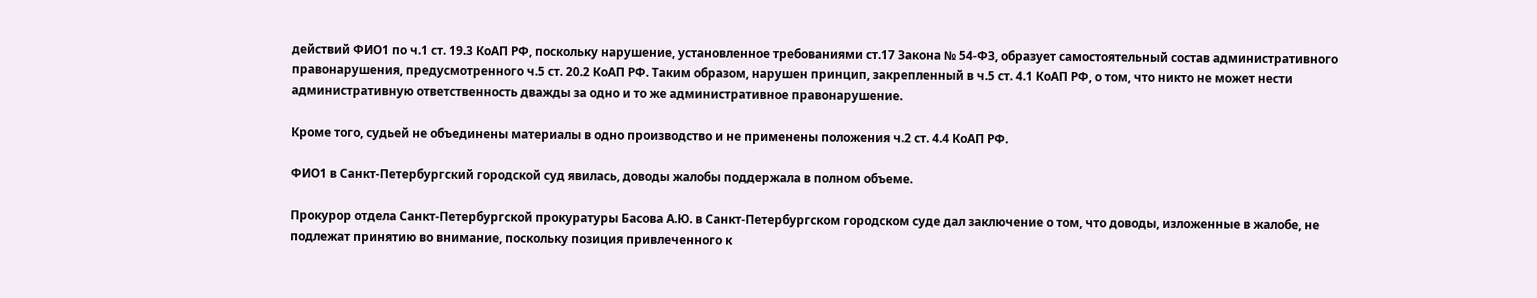действий ФИО1 по ч.1 ст. 19.3 КоАП РФ, поскольку нарушение, установленное требованиями ст.17 Закона № 54-ФЗ, образует самостоятельный состав административного правонарушения, предусмотренного ч.5 ст. 20.2 КоАП РФ. Таким образом, нарушен принцип, закрепленный в ч.5 ст. 4.1 КоАП РФ, о том, что никто не может нести административную ответственность дважды за одно и то же административное правонарушение.

Кроме того, судьей не объединены материалы в одно производство и не применены положения ч.2 ст. 4.4 КоАП РФ.

ФИО1 в Санкт-Петербургский городской суд явилась, доводы жалобы поддержала в полном объеме.

Прокурор отдела Санкт-Петербургской прокуратуры Басова А.Ю. в Санкт-Петербургском городском суде дал заключение о том, что доводы, изложенные в жалобе, не подлежат принятию во внимание, поскольку позиция привлеченного к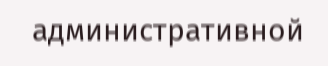административной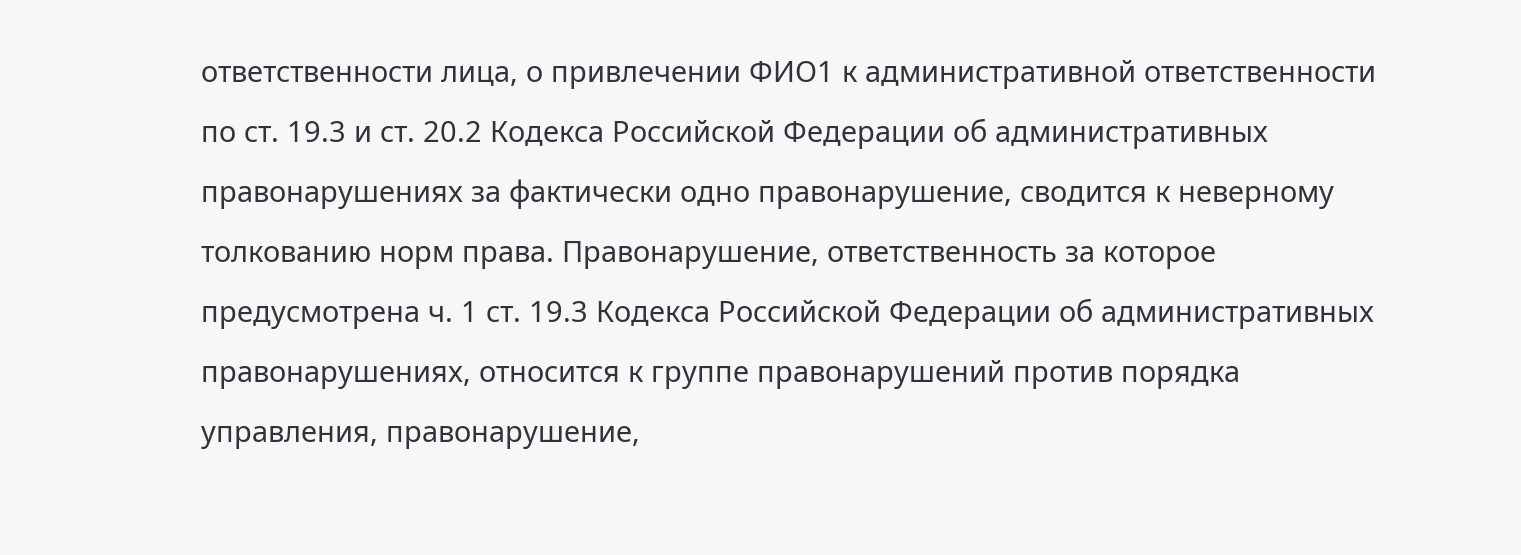ответственности лица, о привлечении ФИО1 к административной ответственности по ст. 19.3 и ст. 20.2 Кодекса Российской Федерации об административных правонарушениях за фактически одно правонарушение, сводится к неверному толкованию норм права. Правонарушение, ответственность за которое предусмотрена ч. 1 ст. 19.3 Кодекса Российской Федерации об административных правонарушениях, относится к группе правонарушений против порядка управления, правонарушение,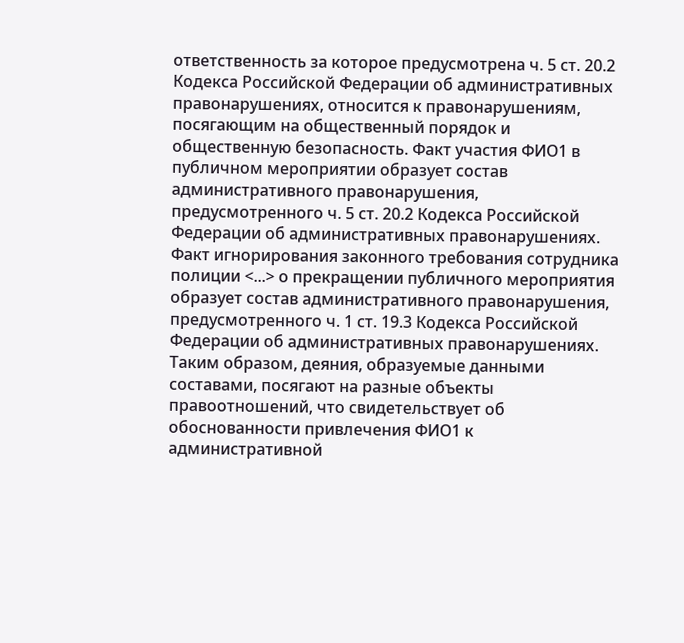ответственность за которое предусмотрена ч. 5 ст. 20.2 Кодекса Российской Федерации об административных правонарушениях, относится к правонарушениям, посягающим на общественный порядок и общественную безопасность. Факт участия ФИО1 в публичном мероприятии образует состав административного правонарушения, предусмотренного ч. 5 ст. 20.2 Кодекса Российской Федерации об административных правонарушениях. Факт игнорирования законного требования сотрудника полиции <...> о прекращении публичного мероприятия образует состав административного правонарушения, предусмотренного ч. 1 ст. 19.3 Кодекса Российской Федерации об административных правонарушениях. Таким образом, деяния, образуемые данными составами, посягают на разные объекты правоотношений, что свидетельствует об обоснованности привлечения ФИО1 к административной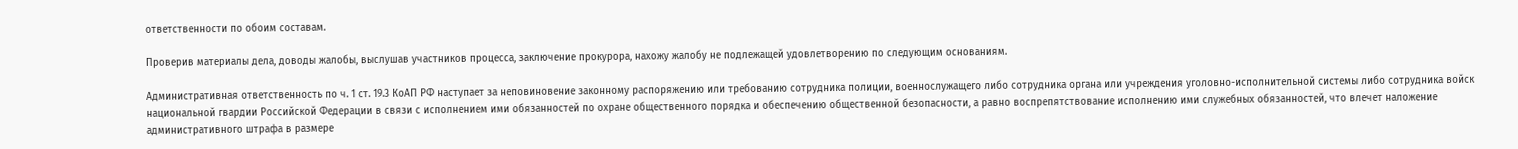ответственности по обоим составам.

Проверив материалы дела, доводы жалобы, выслушав участников процесса, заключение прокурора, нахожу жалобу не подлежащей удовлетворению по следующим основаниям.

Административная ответственность по ч. 1 ст. 19.3 КоАП РФ наступает за неповиновение законному распоряжению или требованию сотрудника полиции, военнослужащего либо сотрудника органа или учреждения уголовно-исполнительной системы либо сотрудника войск национальной гвардии Российской Федерации в связи с исполнением ими обязанностей по охране общественного порядка и обеспечению общественной безопасности, а равно воспрепятствование исполнению ими служебных обязанностей, что влечет наложение административного штрафа в размере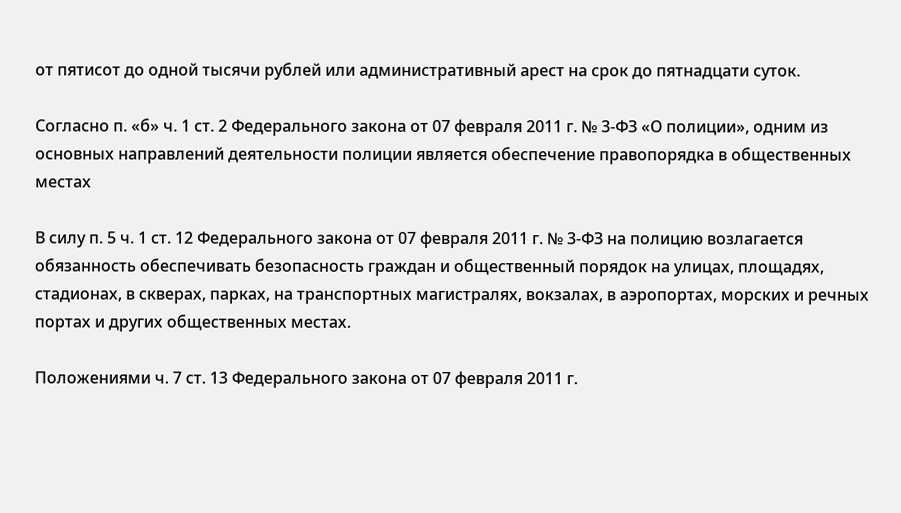от пятисот до одной тысячи рублей или административный арест на срок до пятнадцати суток.

Согласно п. «б» ч. 1 ст. 2 Федерального закона от 07 февраля 2011 г. № 3-ФЗ «О полиции», одним из основных направлений деятельности полиции является обеспечение правопорядка в общественных местах

В силу п. 5 ч. 1 ст. 12 Федерального закона от 07 февраля 2011 г. № 3-ФЗ на полицию возлагается обязанность обеспечивать безопасность граждан и общественный порядок на улицах, площадях, стадионах, в скверах, парках, на транспортных магистралях, вокзалах, в аэропортах, морских и речных портах и других общественных местах.

Положениями ч. 7 ст. 13 Федерального закона от 07 февраля 2011 г.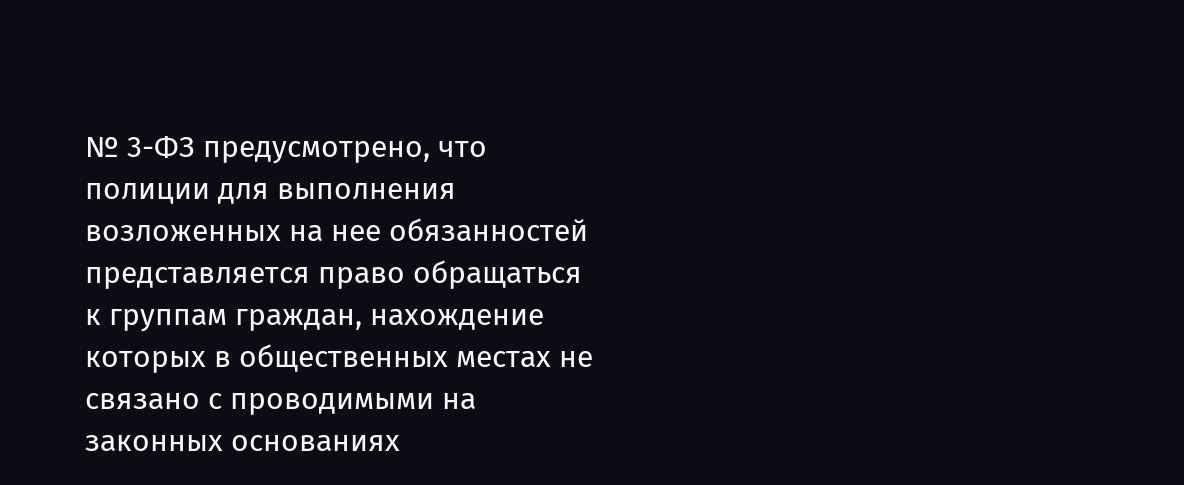№ 3-ФЗ предусмотрено, что полиции для выполнения возложенных на нее обязанностей представляется право обращаться к группам граждан, нахождение которых в общественных местах не связано с проводимыми на законных основаниях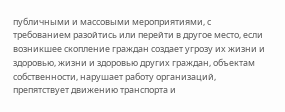публичными и массовыми мероприятиями, с требованием разойтись или перейти в другое место, если возникшее скопление граждан создает угрозу их жизни и здоровью, жизни и здоровью других граждан, объектам собственности, нарушает работу организаций, препятствует движению транспорта и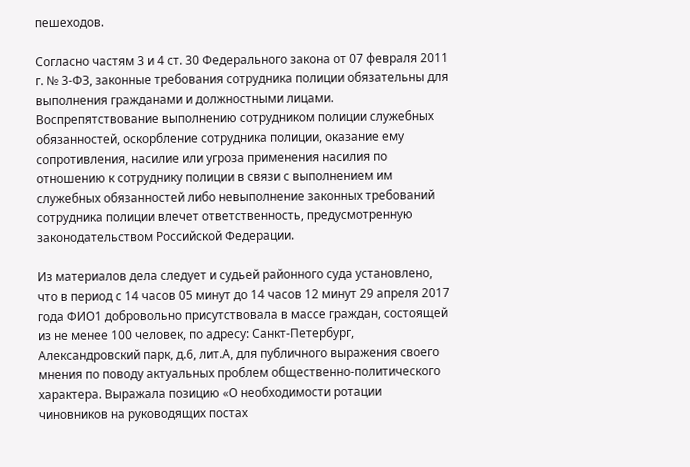пешеходов.

Согласно частям 3 и 4 ст. 30 Федерального закона от 07 февраля 2011 г. № 3-ФЗ, законные требования сотрудника полиции обязательны для выполнения гражданами и должностными лицами. Воспрепятствование выполнению сотрудником полиции служебных обязанностей, оскорбление сотрудника полиции, оказание ему сопротивления, насилие или угроза применения насилия по отношению к сотруднику полиции в связи с выполнением им служебных обязанностей либо невыполнение законных требований сотрудника полиции влечет ответственность, предусмотренную законодательством Российской Федерации.

Из материалов дела следует и судьей районного суда установлено, что в период с 14 часов 05 минут до 14 часов 12 минут 29 апреля 2017 года ФИО1 добровольно присутствовала в массе граждан, состоящей из не менее 100 человек, по адресу: Санкт-Петербург, Александровский парк, д.6, лит.А, для публичного выражения своего мнения по поводу актуальных проблем общественно-политического характера. Выражала позицию «О необходимости ротации чиновников на руководящих постах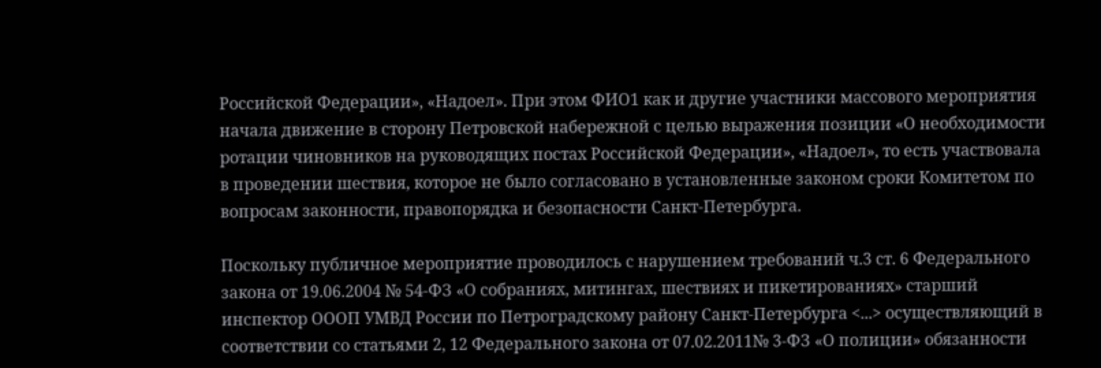Российской Федерации», «Надоел». При этом ФИО1 как и другие участники массового мероприятия начала движение в сторону Петровской набережной с целью выражения позиции «О необходимости ротации чиновников на руководящих постах Российской Федерации», «Надоел», то есть участвовала в проведении шествия, которое не было согласовано в установленные законом сроки Комитетом по вопросам законности, правопорядка и безопасности Санкт-Петербурга.

Поскольку публичное мероприятие проводилось с нарушением требований ч.3 ст. 6 Федерального закона от 19.06.2004 № 54-ФЗ «О собраниях, митингах, шествиях и пикетированиях» старший инспектор ОООП УМВД России по Петроградскому району Санкт-Петербурга <...> осуществляющий в соответствии со статьями 2, 12 Федерального закона от 07.02.2011№ 3-ФЗ «О полиции» обязанности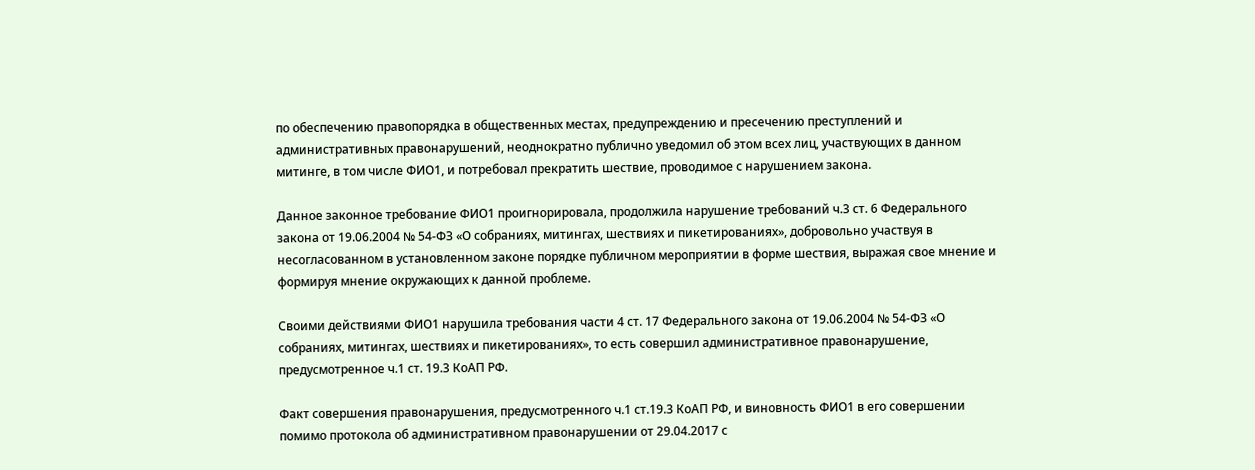по обеспечению правопорядка в общественных местах, предупреждению и пресечению преступлений и административных правонарушений, неоднократно публично уведомил об этом всех лиц, участвующих в данном митинге, в том числе ФИО1, и потребовал прекратить шествие, проводимое с нарушением закона.

Данное законное требование ФИО1 проигнорировала, продолжила нарушение требований ч.3 ст. 6 Федерального закона от 19.06.2004 № 54-ФЗ «О собраниях, митингах, шествиях и пикетированиях», добровольно участвуя в несогласованном в установленном законе порядке публичном мероприятии в форме шествия, выражая свое мнение и формируя мнение окружающих к данной проблеме.

Своими действиями ФИО1 нарушила требования части 4 ст. 17 Федерального закона от 19.06.2004 № 54-ФЗ «О собраниях, митингах, шествиях и пикетированиях», то есть совершил административное правонарушение, предусмотренное ч.1 ст. 19.3 КоАП РФ.

Факт совершения правонарушения, предусмотренного ч.1 ст.19.3 КоАП РФ, и виновность ФИО1 в его совершении помимо протокола об административном правонарушении от 29.04.2017 с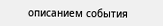описанием события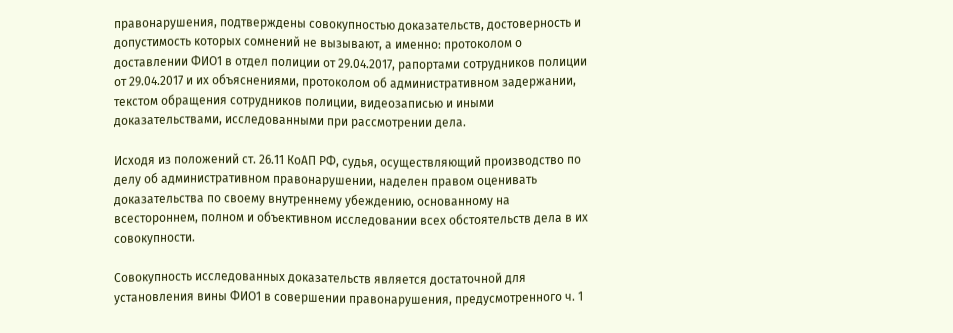правонарушения, подтверждены совокупностью доказательств, достоверность и допустимость которых сомнений не вызывают, а именно: протоколом о доставлении ФИО1 в отдел полиции от 29.04.2017, рапортами сотрудников полиции от 29.04.2017 и их объяснениями, протоколом об административном задержании, текстом обращения сотрудников полиции, видеозаписью и иными доказательствами, исследованными при рассмотрении дела.

Исходя из положений ст. 26.11 КоАП РФ, судья, осуществляющий производство по делу об административном правонарушении, наделен правом оценивать доказательства по своему внутреннему убеждению, основанному на всестороннем, полном и объективном исследовании всех обстоятельств дела в их совокупности.

Совокупность исследованных доказательств является достаточной для установления вины ФИО1 в совершении правонарушения, предусмотренного ч. 1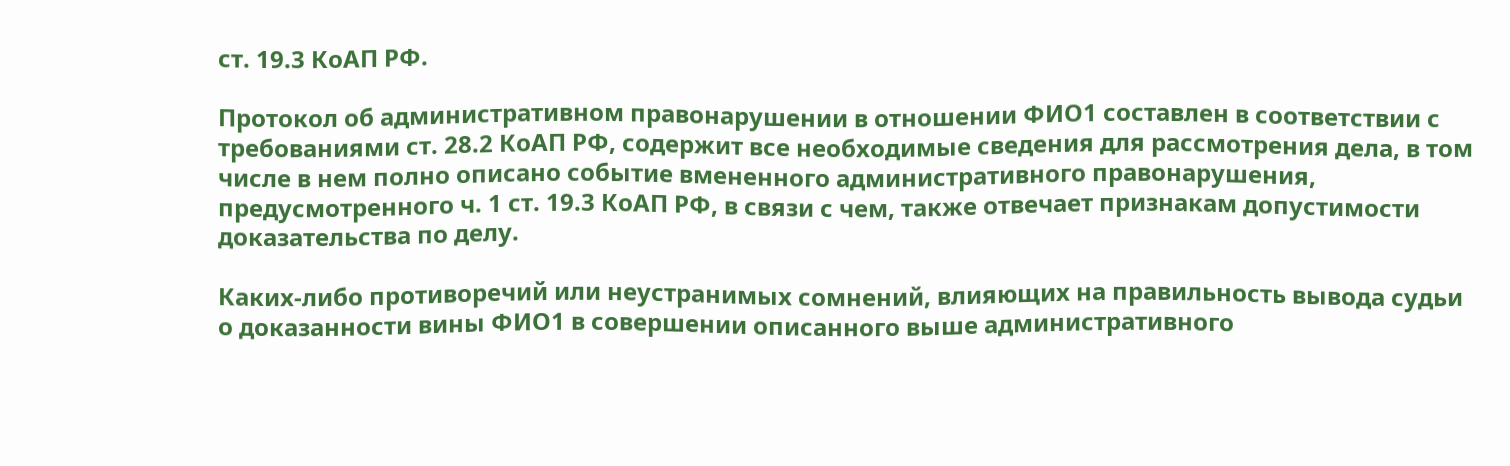ст. 19.3 КоАП РФ.

Протокол об административном правонарушении в отношении ФИО1 составлен в соответствии с требованиями ст. 28.2 КоАП РФ, содержит все необходимые сведения для рассмотрения дела, в том числе в нем полно описано событие вмененного административного правонарушения, предусмотренного ч. 1 ст. 19.3 КоАП РФ, в связи с чем, также отвечает признакам допустимости доказательства по делу.

Каких-либо противоречий или неустранимых сомнений, влияющих на правильность вывода судьи о доказанности вины ФИО1 в совершении описанного выше административного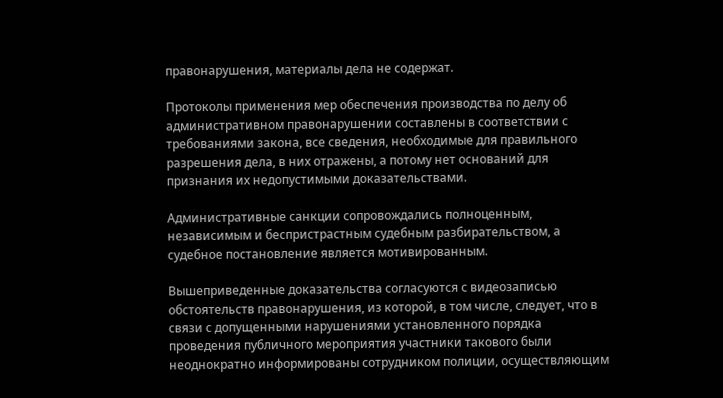правонарушения, материалы дела не содержат.

Протоколы применения мер обеспечения производства по делу об административном правонарушении составлены в соответствии с требованиями закона, все сведения, необходимые для правильного разрешения дела, в них отражены, а потому нет оснований для признания их недопустимыми доказательствами.

Административные санкции сопровождались полноценным, независимым и беспристрастным судебным разбирательством, а судебное постановление является мотивированным.

Вышеприведенные доказательства согласуются с видеозаписью обстоятельств правонарушения, из которой, в том числе, следует, что в связи с допущенными нарушениями установленного порядка проведения публичного мероприятия участники такового были неоднократно информированы сотрудником полиции, осуществляющим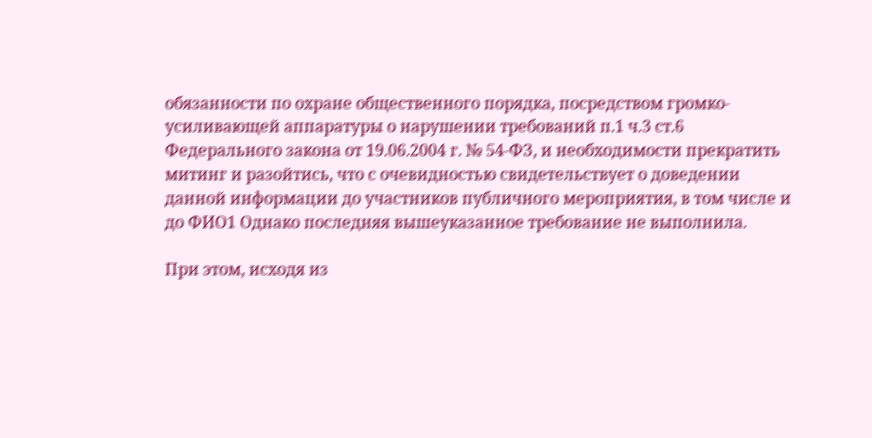обязанности по охране общественного порядка, посредством громко-усиливающей аппаратуры о нарушении требований п.1 ч.3 ст.6 Федерального закона от 19.06.2004 г. № 54-ФЗ, и необходимости прекратить митинг и разойтись, что с очевидностью свидетельствует о доведении данной информации до участников публичного мероприятия, в том числе и до ФИО1 Однако последняя вышеуказанное требование не выполнила.

При этом, исходя из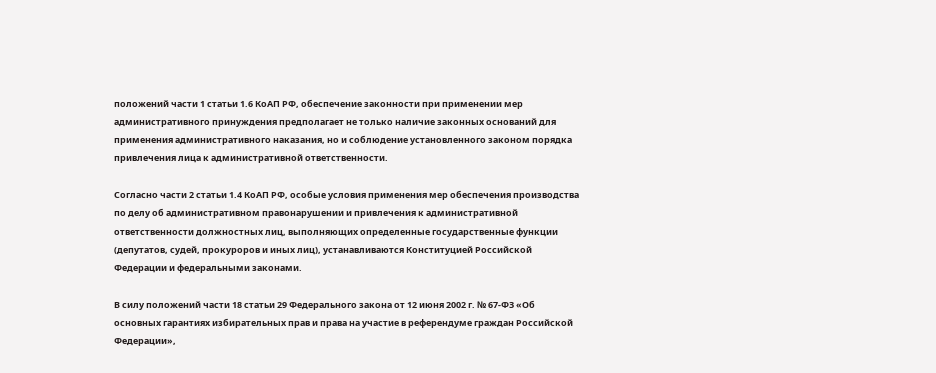положений части 1 статьи 1.6 КоАП РФ, обеспечение законности при применении мер административного принуждения предполагает не только наличие законных оснований для применения административного наказания, но и соблюдение установленного законом порядка привлечения лица к административной ответственности.

Согласно части 2 статьи 1.4 КоАП РФ, особые условия применения мер обеспечения производства по делу об административном правонарушении и привлечения к административной ответственности должностных лиц, выполняющих определенные государственные функции (депутатов, судей, прокуроров и иных лиц), устанавливаются Конституцией Российской Федерации и федеральными законами.

В силу положений части 18 статьи 29 Федерального закона от 12 июня 2002 г. № 67-ФЗ «Об основных гарантиях избирательных прав и права на участие в референдуме граждан Российской Федерации»,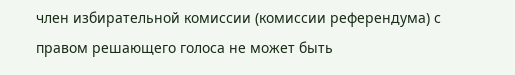член избирательной комиссии (комиссии референдума) с правом решающего голоса не может быть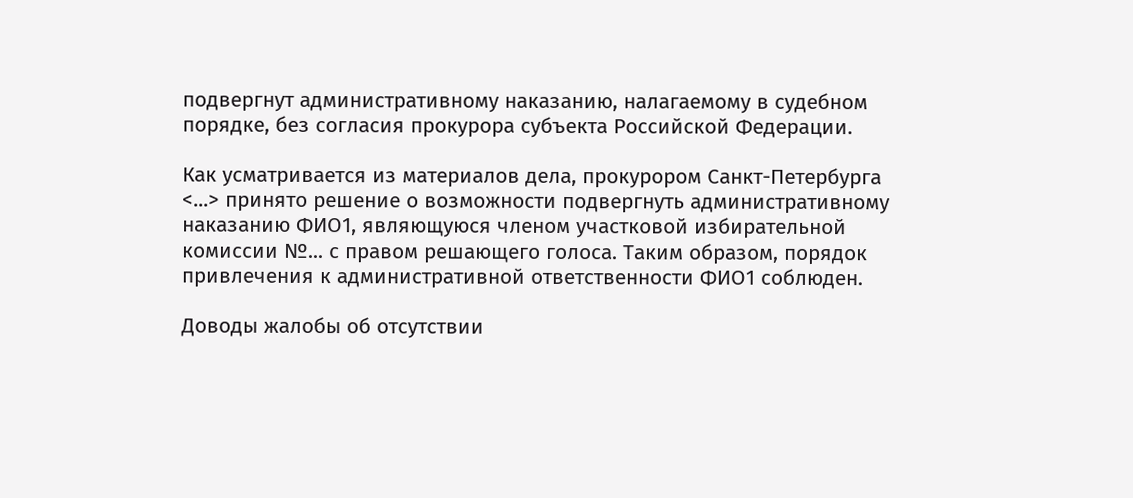подвергнут административному наказанию, налагаемому в судебном порядке, без согласия прокурора субъекта Российской Федерации.

Как усматривается из материалов дела, прокурором Санкт-Петербурга <...> принято решение о возможности подвергнуть административному наказанию ФИО1, являющуюся членом участковой избирательной комиссии №... с правом решающего голоса. Таким образом, порядок привлечения к административной ответственности ФИО1 соблюден.

Доводы жалобы об отсутствии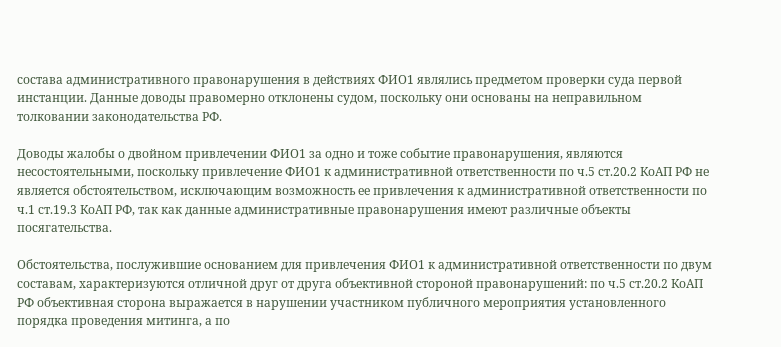состава административного правонарушения в действиях ФИО1 являлись предметом проверки суда первой инстанции. Данные доводы правомерно отклонены судом, поскольку они основаны на неправильном толковании законодательства РФ.

Доводы жалобы о двойном привлечении ФИО1 за одно и тоже событие правонарушения, являются несостоятельными, поскольку привлечение ФИО1 к административной ответственности по ч.5 ст.20.2 КоАП РФ не является обстоятельством, исключающим возможность ее привлечения к административной ответственности по ч.1 ст.19.3 КоАП РФ, так как данные административные правонарушения имеют различные объекты посягательства.

Обстоятельства, послужившие основанием для привлечения ФИО1 к административной ответственности по двум составам, характеризуются отличной друг от друга объективной стороной правонарушений: по ч.5 ст.20.2 КоАП РФ объективная сторона выражается в нарушении участником публичного мероприятия установленного порядка проведения митинга, а по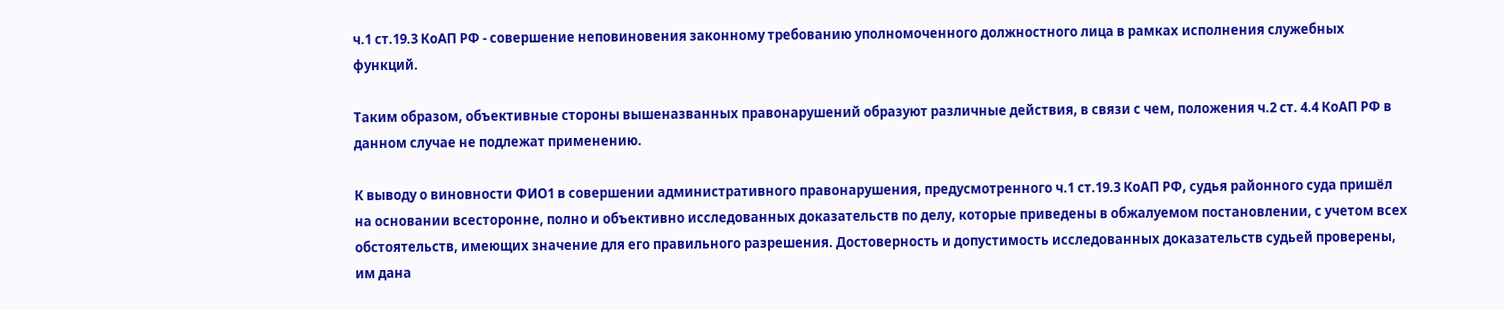ч.1 ст.19.3 КоАП РФ - совершение неповиновения законному требованию уполномоченного должностного лица в рамках исполнения служебных функций.

Таким образом, объективные стороны вышеназванных правонарушений образуют различные действия, в связи с чем, положения ч.2 ст. 4.4 КоАП РФ в данном случае не подлежат применению.

К выводу о виновности ФИО1 в совершении административного правонарушения, предусмотренного ч.1 ст.19.3 КоАП РФ, судья районного суда пришёл на основании всесторонне, полно и объективно исследованных доказательств по делу, которые приведены в обжалуемом постановлении, с учетом всех обстоятельств, имеющих значение для его правильного разрешения. Достоверность и допустимость исследованных доказательств судьей проверены, им дана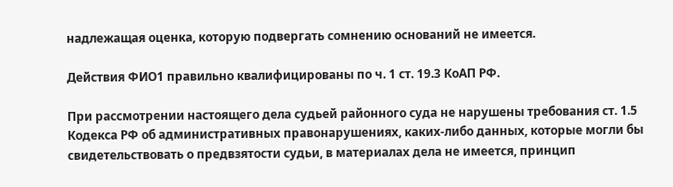надлежащая оценка, которую подвергать сомнению оснований не имеется.

Действия ФИО1 правильно квалифицированы по ч. 1 ст. 19.3 КоАП РФ.

При рассмотрении настоящего дела судьей районного суда не нарушены требования ст. 1.5 Кодекса РФ об административных правонарушениях, каких-либо данных, которые могли бы свидетельствовать о предвзятости судьи, в материалах дела не имеется, принцип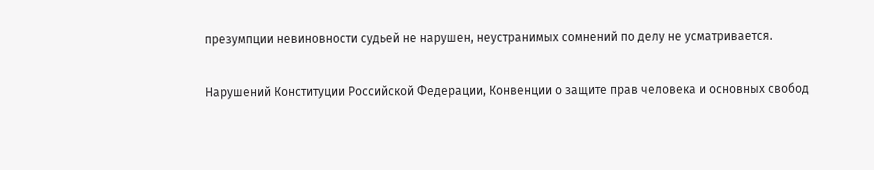презумпции невиновности судьей не нарушен, неустранимых сомнений по делу не усматривается.

Нарушений Конституции Российской Федерации, Конвенции о защите прав человека и основных свобод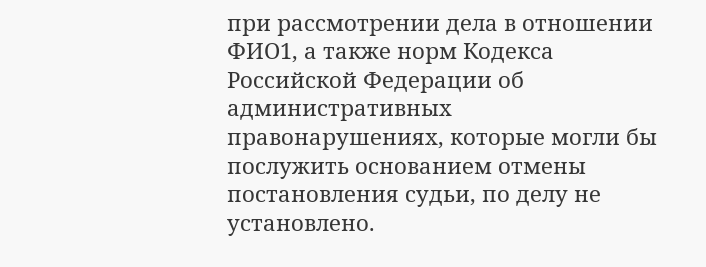при рассмотрении дела в отношении ФИО1, а также норм Кодекса Российской Федерации об административных правонарушениях, которые могли бы послужить основанием отмены постановления судьи, по делу не установлено.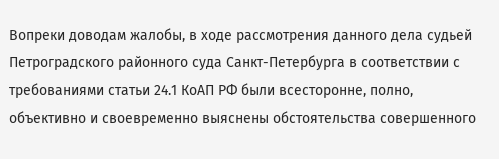Вопреки доводам жалобы, в ходе рассмотрения данного дела судьей Петроградского районного суда Санкт-Петербурга в соответствии с требованиями статьи 24.1 КоАП РФ были всесторонне, полно, объективно и своевременно выяснены обстоятельства совершенного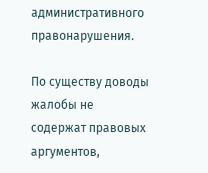административного правонарушения.

По существу доводы жалобы не содержат правовых аргументов,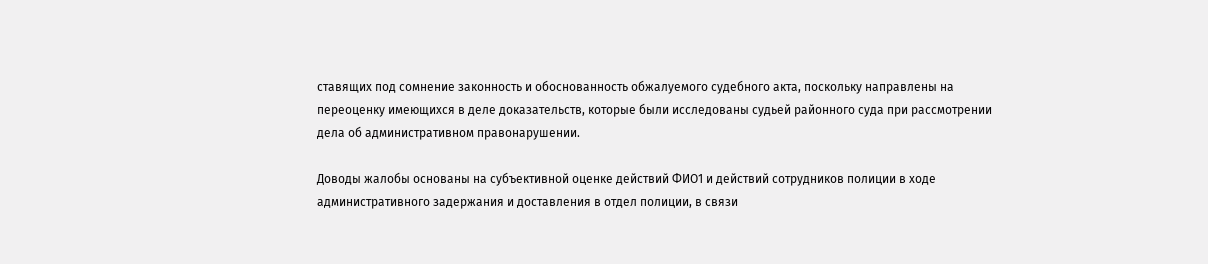ставящих под сомнение законность и обоснованность обжалуемого судебного акта, поскольку направлены на переоценку имеющихся в деле доказательств, которые были исследованы судьей районного суда при рассмотрении дела об административном правонарушении.

Доводы жалобы основаны на субъективной оценке действий ФИО1 и действий сотрудников полиции в ходе административного задержания и доставления в отдел полиции, в связи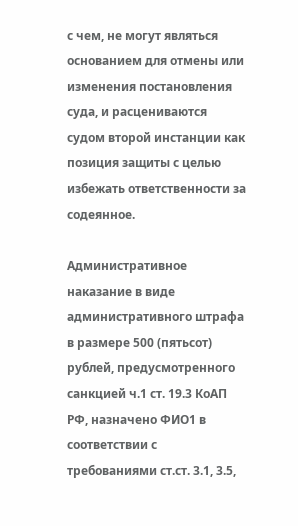с чем, не могут являться основанием для отмены или изменения постановления суда, и расцениваются судом второй инстанции как позиция защиты с целью избежать ответственности за содеянное.

Административное наказание в виде административного штрафа в размере 500 (пятьсот) рублей, предусмотренного санкцией ч.1 ст. 19.3 КоАП РФ, назначено ФИО1 в соответствии с требованиями ст.ст. 3.1, 3.5,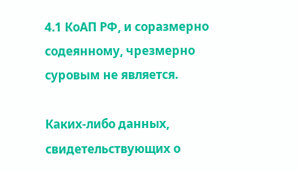4.1 КоАП РФ, и соразмерно содеянному, чрезмерно суровым не является.

Каких-либо данных, свидетельствующих о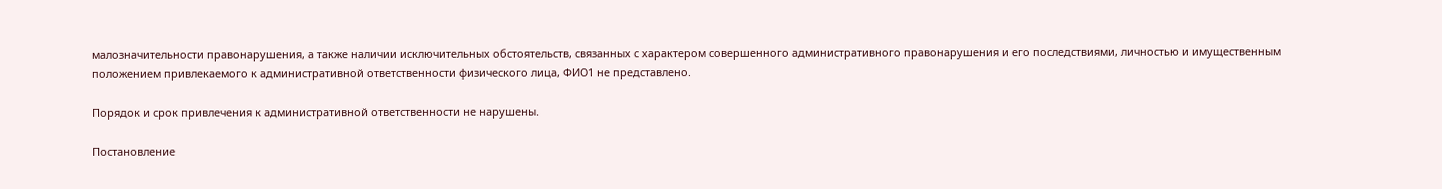малозначительности правонарушения, а также наличии исключительных обстоятельств, связанных с характером совершенного административного правонарушения и его последствиями, личностью и имущественным положением привлекаемого к административной ответственности физического лица, ФИО1 не представлено.

Порядок и срок привлечения к административной ответственности не нарушены.

Постановление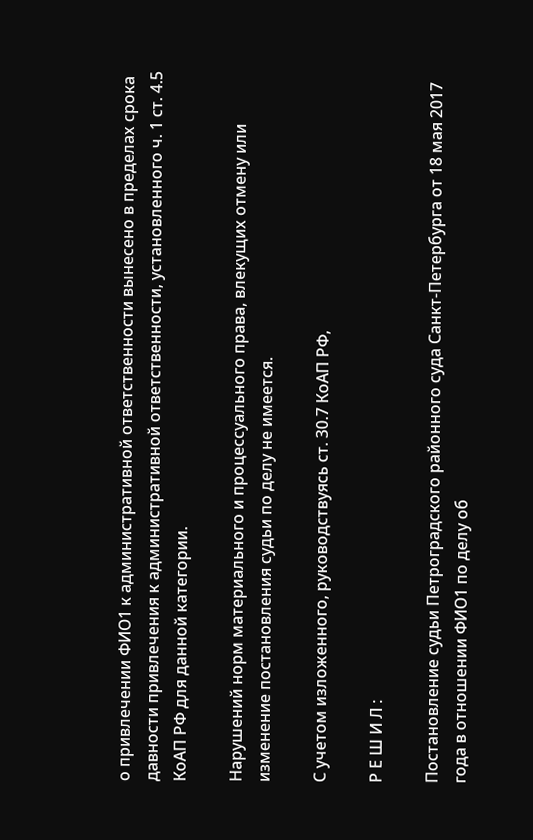о привлечении ФИО1 к административной ответственности вынесено в пределах срока давности привлечения к административной ответственности, установленного ч. 1 ст. 4.5 КоАП РФ для данной категории.

Нарушений норм материального и процессуального права, влекущих отмену или изменение постановления судьи по делу не имеется.

С учетом изложенного, руководствуясь ст. 30.7 КоАП РФ,

Р Е Ш И Л :

Постановление судьи Петроградского районного суда Санкт-Петербурга от 18 мая 2017 года в отношении ФИО1 по делу об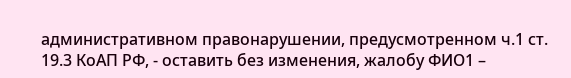административном правонарушении, предусмотренном ч.1 ст. 19.3 КоАП РФ, - оставить без изменения, жалобу ФИО1 –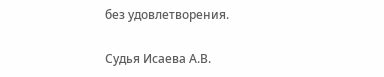без удовлетворения.

Судья Исаева А.В.